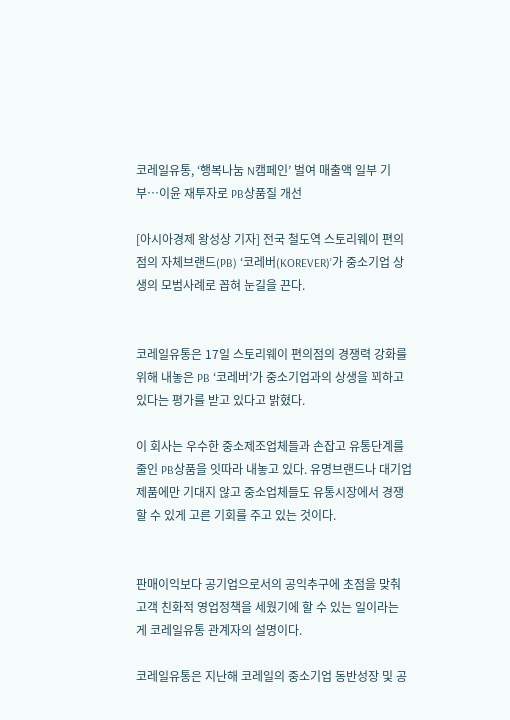코레일유통, ‘행복나눔 N캠페인’ 벌여 매출액 일부 기부…이윤 재투자로 PB상품질 개선

[아시아경제 왕성상 기자] 전국 철도역 스토리웨이 편의점의 자체브랜드(PB) ‘코레버(KOREVER)’가 중소기업 상생의 모범사례로 꼽혀 눈길을 끈다.


코레일유통은 17일 스토리웨이 편의점의 경쟁력 강화를 위해 내놓은 PB ‘코레버’가 중소기업과의 상생을 꾀하고 있다는 평가를 받고 있다고 밝혔다.

이 회사는 우수한 중소제조업체들과 손잡고 유통단계를 줄인 PB상품을 잇따라 내놓고 있다. 유명브랜드나 대기업제품에만 기대지 않고 중소업체들도 유통시장에서 경쟁할 수 있게 고른 기회를 주고 있는 것이다.


판매이익보다 공기업으로서의 공익추구에 초점을 맞춰 고객 친화적 영업정책을 세웠기에 할 수 있는 일이라는 게 코레일유통 관계자의 설명이다.

코레일유통은 지난해 코레일의 중소기업 동반성장 및 공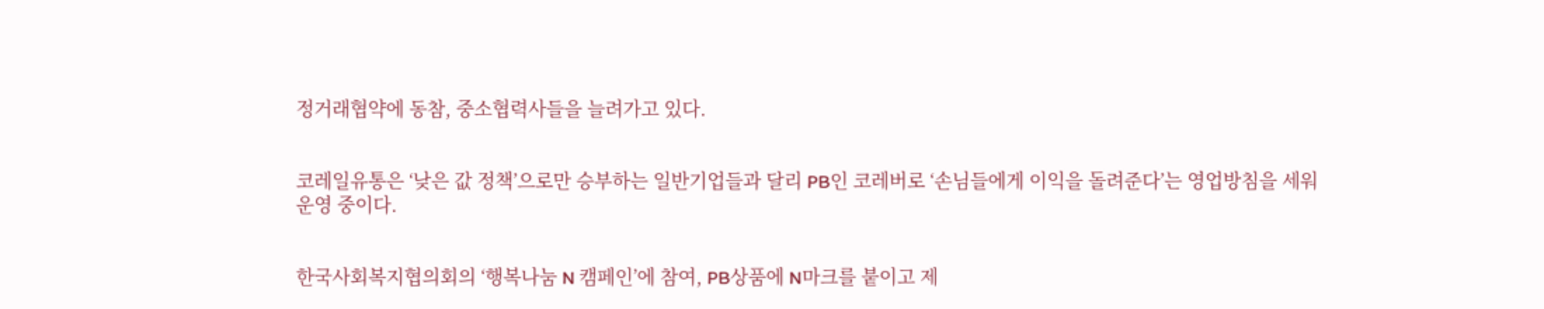정거래협약에 동참, 중소협력사들을 늘려가고 있다.


코레일유통은 ‘낮은 값 정책’으로만 승부하는 일반기업들과 달리 PB인 코레버로 ‘손님들에게 이익을 돌려준다’는 영업방침을 세워 운영 중이다.


한국사회복지협의회의 ‘행복나눔 N 캠페인’에 참여, PB상품에 N마크를 붙이고 제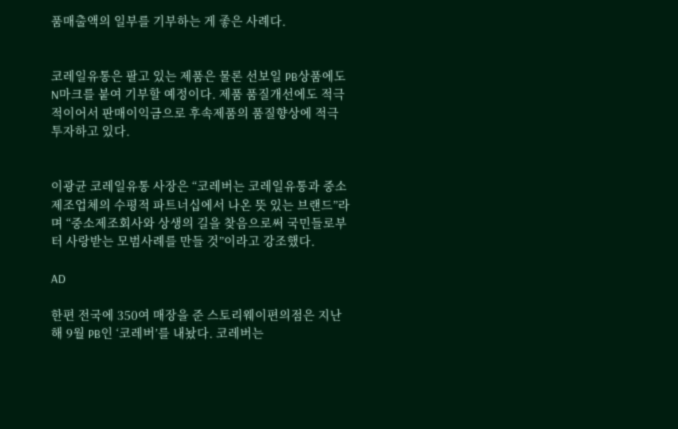품매출액의 일부를 기부하는 게 좋은 사례다.


코레일유통은 팔고 있는 제품은 물론 선보일 PB상품에도 N마크를 붙여 기부할 예정이다. 제품 품질개선에도 적극적이어서 판매이익금으로 후속제품의 품질향상에 적극 투자하고 있다.


이광균 코레일유통 사장은 “코레버는 코레일유통과 중소제조업체의 수평적 파트너십에서 나온 뜻 있는 브랜드”라며 “중소제조회사와 상생의 길을 찾음으로써 국민들로부터 사랑받는 모범사례를 만들 것”이라고 강조했다.

AD

한편 전국에 350여 매장을 준 스토리웨이편의점은 지난해 9월 PB인 ‘코레버’를 내놨다. 코레버는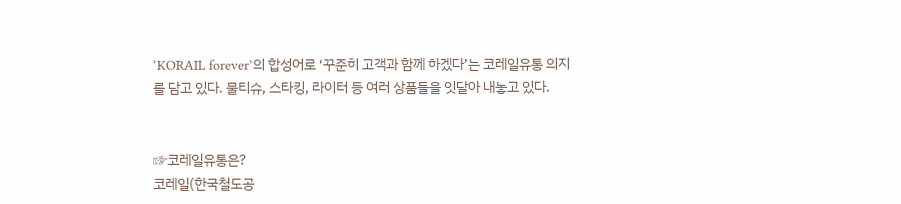‘KORAIL forever’의 합성어로 ‘꾸준히 고객과 함께 하겠다’는 코레일유통 의지를 담고 있다. 물티슈, 스타킹, 라이터 등 여러 상품들을 잇달아 내놓고 있다.


☞코레일유통은?
코레일(한국철도공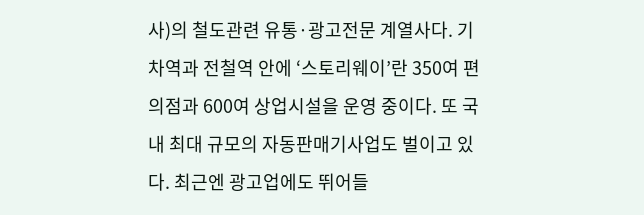사)의 철도관련 유통·광고전문 계열사다. 기차역과 전철역 안에 ‘스토리웨이’란 350여 편의점과 600여 상업시설을 운영 중이다. 또 국내 최대 규모의 자동판매기사업도 벌이고 있다. 최근엔 광고업에도 뛰어들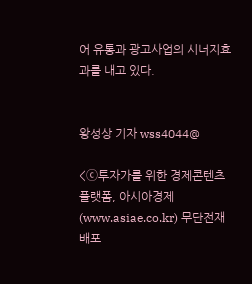어 유통과 광고사업의 시너지효과를 내고 있다.


왕성상 기자 wss4044@

<ⓒ투자가를 위한 경제콘텐츠 플랫폼, 아시아경제(www.asiae.co.kr) 무단전재 배포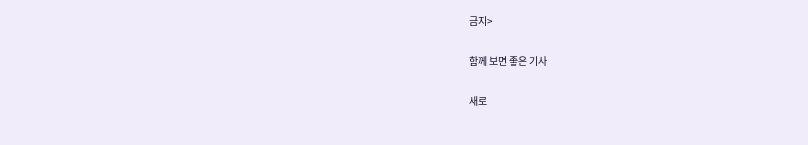금지>

함께 보면 좋은 기사

새로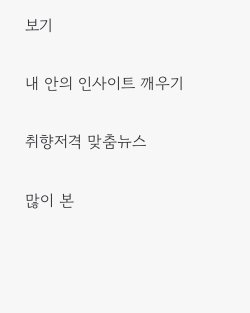보기

내 안의 인사이트 깨우기

취향저격 맞춤뉴스

많이 본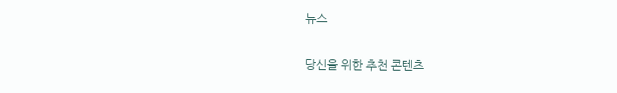뉴스

당신을 위한 추천 콘텐츠